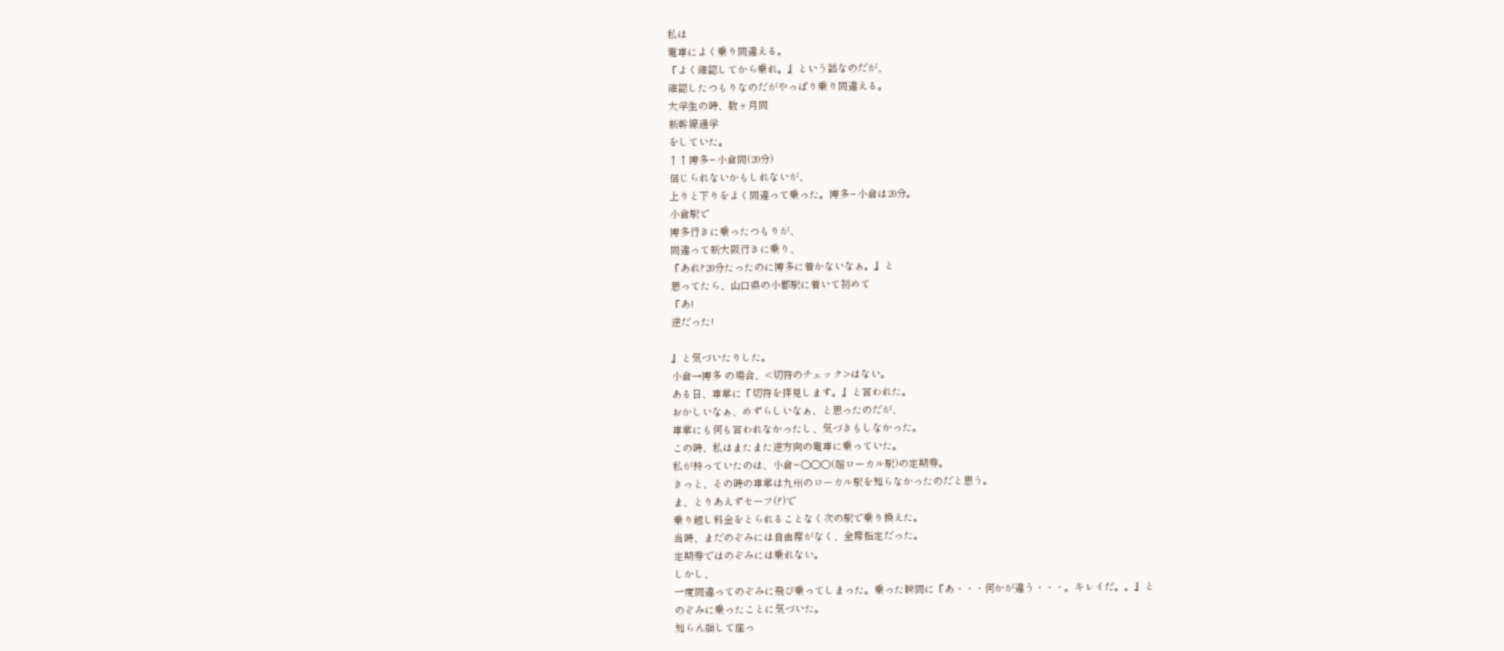私は
電車によく乗り間違える。
『よく確認してから乗れ。』という話なのだが、
確認したつもりなのだがやっぱり乗り間違える。
大学生の時、数ヶ月間
新幹線通学
をしていた。
↑↑博多−小倉間(20分)
信じられないかもしれないが、
上りと下りをよく間違って乗った。博多−小倉は20分。
小倉駅で
博多行きに乗ったつもりが、
間違って新大阪行きに乗り、
『あれ?20分たったのに博多に着かないなぁ。』と
思ってたら、山口県の小郡駅に着いて初めて
『あ!
逆だった!

』と気づいたりした。
小倉→博多 の場合、<切符のチェック>はない。
ある日、車掌に『切符を拝見します。』と言われた。
おかしいなぁ、めずらしいなぁ、と思ったのだが、
車掌にも何も言われなかったし、気づきもしなかった。
この時、私はまたまた逆方向の電車に乗っていた。
私が持っていたのは、小倉−○○○(超ローカル駅)の定期券。
きっと、その時の車掌は九州のローカル駅を知らなかったのだと思う。
ま、とりあえずセーフ(?)で
乗り越し料金をとられることなく次の駅で乗り換えた。
当時、まだのぞみには自由席がなく、全席指定だった。
定期券ではのぞみには乗れない。
しかし、
一度間違ってのぞみに飛び乗ってしまった。乗った瞬間に『あ・・・何かが違う・・・。キレイだ。。』と
のぞみに乗ったことに気づいた。
知らん顔して座っ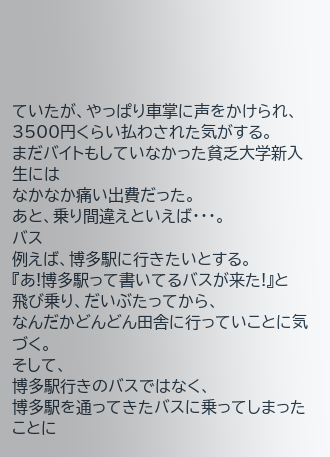ていたが、やっぱり車掌に声をかけられ、
3500円くらい払わされた気がする。
まだバイトもしていなかった貧乏大学新入生には
なかなか痛い出費だった。
あと、乗り間違えといえば・・・。
バス
例えば、博多駅に行きたいとする。
『あ!博多駅って書いてるバスが来た!』と
飛び乗り、だいぶたってから、
なんだかどんどん田舎に行っていことに気づく。
そして、
博多駅行きのバスではなく、
博多駅を通ってきたバスに乗ってしまった ことに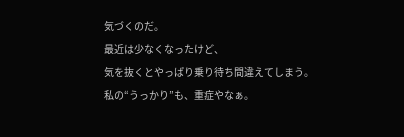気づくのだ。
最近は少なくなったけど、
気を抜くとやっぱり乗り待ち間違えてしまう。
私の“うっかり”も、重症やなぁ。